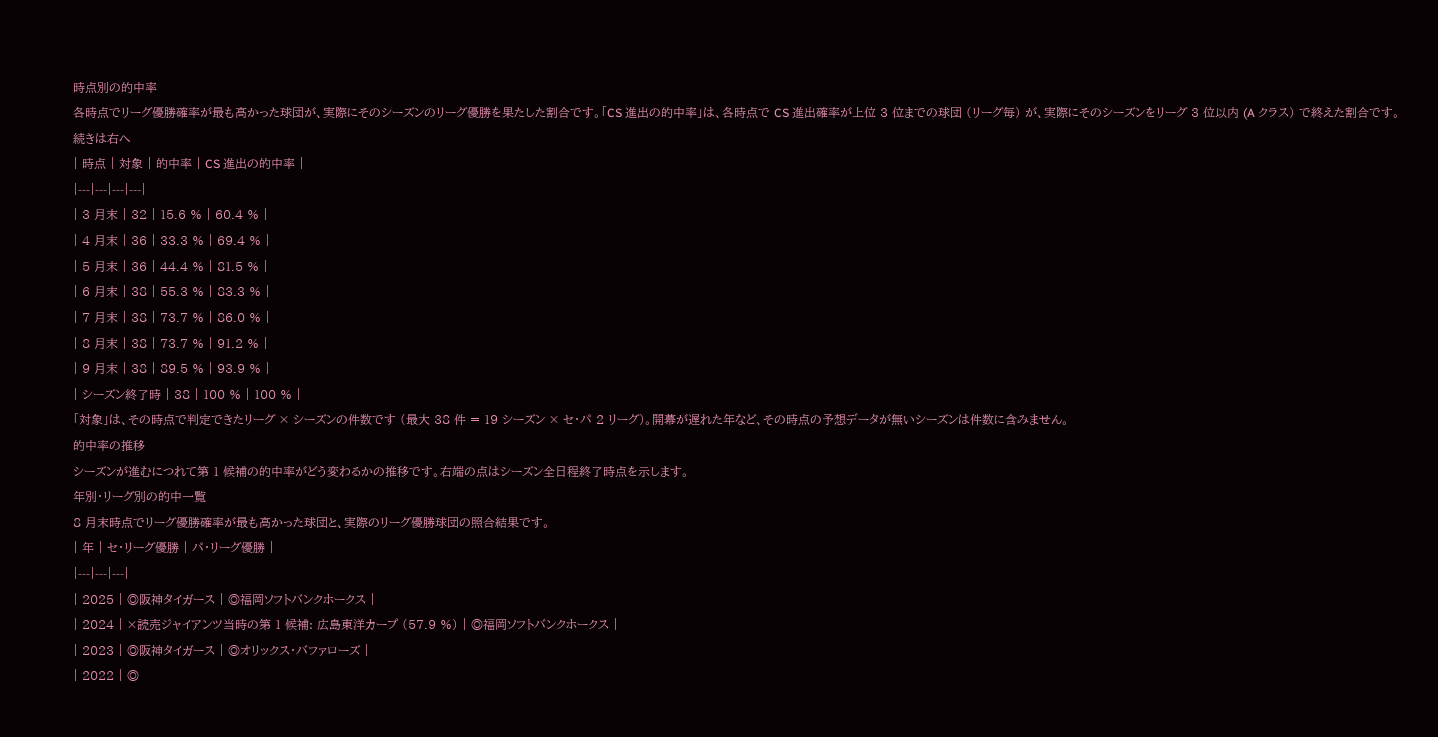時点別の的中率
各時点でリーグ優勝確率が最も高かった球団が、実際にそのシーズンのリーグ優勝を果たした割合です。「CS 進出の的中率」は、各時点で CS 進出確率が上位 3 位までの球団 (リーグ毎) が、実際にそのシーズンをリーグ 3 位以内 (A クラス) で終えた割合です。
続きは右へ
| 時点 | 対象 | 的中率 | CS 進出の的中率 |
|---|---|---|---|
| 3 月末 | 32 | 15.6 % | 60.4 % |
| 4 月末 | 36 | 33.3 % | 69.4 % |
| 5 月末 | 36 | 44.4 % | 81.5 % |
| 6 月末 | 38 | 55.3 % | 83.3 % |
| 7 月末 | 38 | 73.7 % | 86.0 % |
| 8 月末 | 38 | 73.7 % | 91.2 % |
| 9 月末 | 38 | 89.5 % | 93.9 % |
| シーズン終了時 | 38 | 100 % | 100 % |
「対象」は、その時点で判定できたリーグ × シーズンの件数です (最大 38 件 = 19 シーズン × セ・パ 2 リーグ)。開幕が遅れた年など、その時点の予想データが無いシーズンは件数に含みません。
的中率の推移
シーズンが進むにつれて第 1 候補の的中率がどう変わるかの推移です。右端の点はシーズン全日程終了時点を示します。
年別・リーグ別の的中一覧
8 月末時点でリーグ優勝確率が最も高かった球団と、実際のリーグ優勝球団の照合結果です。
| 年 | セ・リーグ優勝 | パ・リーグ優勝 |
|---|---|---|
| 2025 | ◎阪神タイガース | ◎福岡ソフトバンクホークス |
| 2024 | ×読売ジャイアンツ当時の第 1 候補: 広島東洋カープ (57.9 %) | ◎福岡ソフトバンクホークス |
| 2023 | ◎阪神タイガース | ◎オリックス・バファローズ |
| 2022 | ◎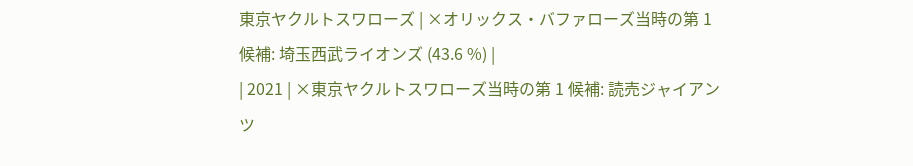東京ヤクルトスワローズ | ×オリックス・バファローズ当時の第 1 候補: 埼玉西武ライオンズ (43.6 %) |
| 2021 | ×東京ヤクルトスワローズ当時の第 1 候補: 読売ジャイアンツ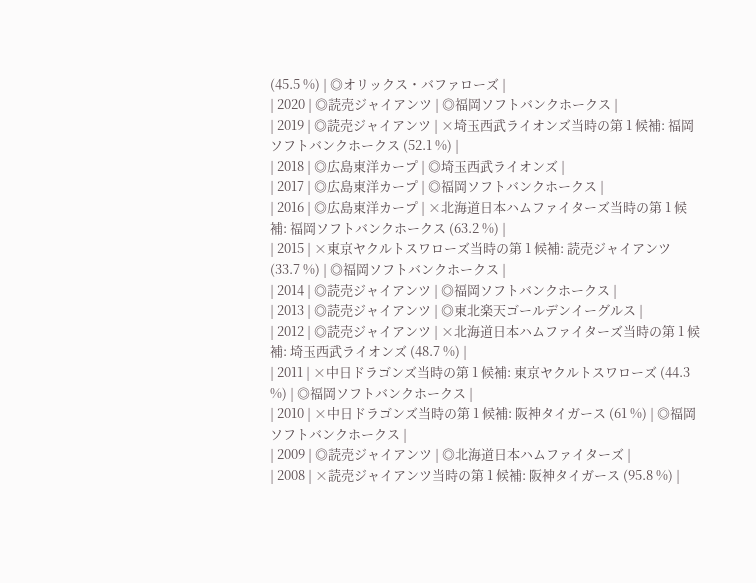(45.5 %) | ◎オリックス・バファローズ |
| 2020 | ◎読売ジャイアンツ | ◎福岡ソフトバンクホークス |
| 2019 | ◎読売ジャイアンツ | ×埼玉西武ライオンズ当時の第 1 候補: 福岡ソフトバンクホークス (52.1 %) |
| 2018 | ◎広島東洋カープ | ◎埼玉西武ライオンズ |
| 2017 | ◎広島東洋カープ | ◎福岡ソフトバンクホークス |
| 2016 | ◎広島東洋カープ | ×北海道日本ハムファイターズ当時の第 1 候補: 福岡ソフトバンクホークス (63.2 %) |
| 2015 | ×東京ヤクルトスワローズ当時の第 1 候補: 読売ジャイアンツ (33.7 %) | ◎福岡ソフトバンクホークス |
| 2014 | ◎読売ジャイアンツ | ◎福岡ソフトバンクホークス |
| 2013 | ◎読売ジャイアンツ | ◎東北楽天ゴールデンイーグルス |
| 2012 | ◎読売ジャイアンツ | ×北海道日本ハムファイターズ当時の第 1 候補: 埼玉西武ライオンズ (48.7 %) |
| 2011 | ×中日ドラゴンズ当時の第 1 候補: 東京ヤクルトスワローズ (44.3 %) | ◎福岡ソフトバンクホークス |
| 2010 | ×中日ドラゴンズ当時の第 1 候補: 阪神タイガース (61 %) | ◎福岡ソフトバンクホークス |
| 2009 | ◎読売ジャイアンツ | ◎北海道日本ハムファイターズ |
| 2008 | ×読売ジャイアンツ当時の第 1 候補: 阪神タイガース (95.8 %) |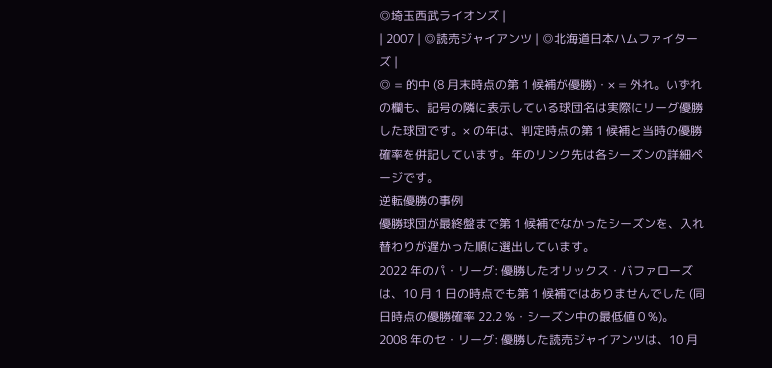◎埼玉西武ライオンズ |
| 2007 | ◎読売ジャイアンツ | ◎北海道日本ハムファイターズ |
◎ = 的中 (8 月末時点の第 1 候補が優勝)・× = 外れ。いずれの欄も、記号の隣に表示している球団名は実際にリーグ優勝した球団です。× の年は、判定時点の第 1 候補と当時の優勝確率を併記しています。年のリンク先は各シーズンの詳細ページです。
逆転優勝の事例
優勝球団が最終盤まで第 1 候補でなかったシーズンを、入れ替わりが遅かった順に選出しています。
2022 年のパ・リーグ: 優勝したオリックス・バファローズは、10 月 1 日の時点でも第 1 候補ではありませんでした (同日時点の優勝確率 22.2 %・シーズン中の最低値 0 %)。
2008 年のセ・リーグ: 優勝した読売ジャイアンツは、10 月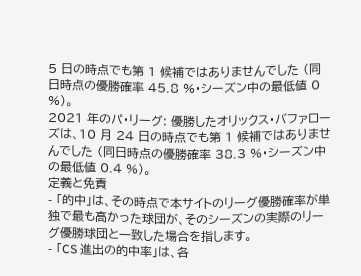5 日の時点でも第 1 候補ではありませんでした (同日時点の優勝確率 45.8 %・シーズン中の最低値 0 %)。
2021 年のパ・リーグ: 優勝したオリックス・バファローズは、10 月 24 日の時点でも第 1 候補ではありませんでした (同日時点の優勝確率 38.3 %・シーズン中の最低値 0.4 %)。
定義と免責
- 「的中」は、その時点で本サイトのリーグ優勝確率が単独で最も高かった球団が、そのシーズンの実際のリーグ優勝球団と一致した場合を指します。
- 「CS 進出の的中率」は、各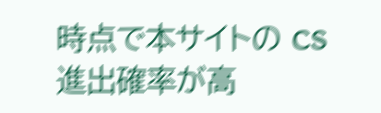時点で本サイトの CS 進出確率が高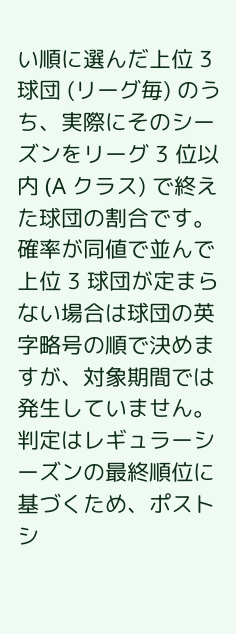い順に選んだ上位 3 球団 (リーグ毎) のうち、実際にそのシーズンをリーグ 3 位以内 (A クラス) で終えた球団の割合です。確率が同値で並んで上位 3 球団が定まらない場合は球団の英字略号の順で決めますが、対象期間では発生していません。判定はレギュラーシーズンの最終順位に基づくため、ポストシ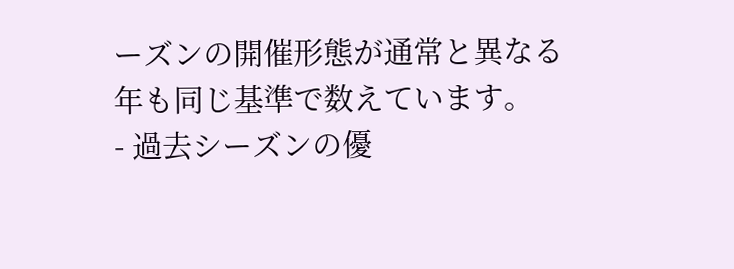ーズンの開催形態が通常と異なる年も同じ基準で数えています。
- 過去シーズンの優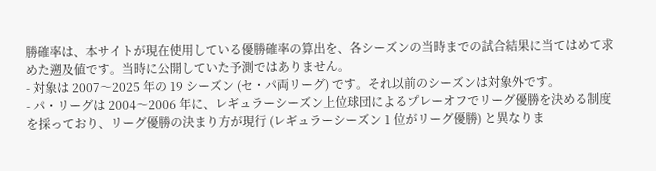勝確率は、本サイトが現在使用している優勝確率の算出を、各シーズンの当時までの試合結果に当てはめて求めた遡及値です。当時に公開していた予測ではありません。
- 対象は 2007〜2025 年の 19 シーズン (セ・パ両リーグ) です。それ以前のシーズンは対象外です。
- パ・リーグは 2004〜2006 年に、レギュラーシーズン上位球団によるプレーオフでリーグ優勝を決める制度を採っており、リーグ優勝の決まり方が現行 (レギュラーシーズン 1 位がリーグ優勝) と異なりま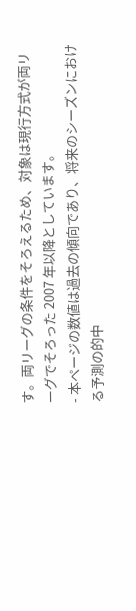す。両リーグの条件をそろえるため、対象は現行方式が両リーグでそろった 2007 年以降としています。
- 本ページの数値は過去の傾向であり、将来のシーズンにおける予測の的中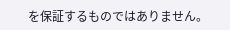を保証するものではありません。